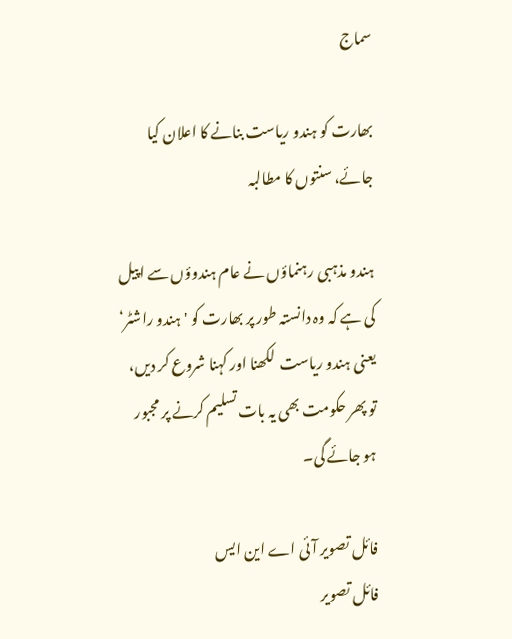سماج

بھارت کو ہندو ریاست بنانے کا اعلان کیا جائے، سنتوں کا مطالبہ

ہندو مذہبی رہنماؤں نے عام ہندوؤں سے اپیل کی ہے کہ وہ دانستہ طور پر بھارت کو 'ہندو راشٹر‘ یعنی ہندو ریاست  لکھنا اور کہنا شروع کر دیں، تو پھر حکومت بھی یہ بات تسلیم کرنے پر مجبور ہو جائے گی۔

فائل تصویر آئی اے این ایس
فائل تصویر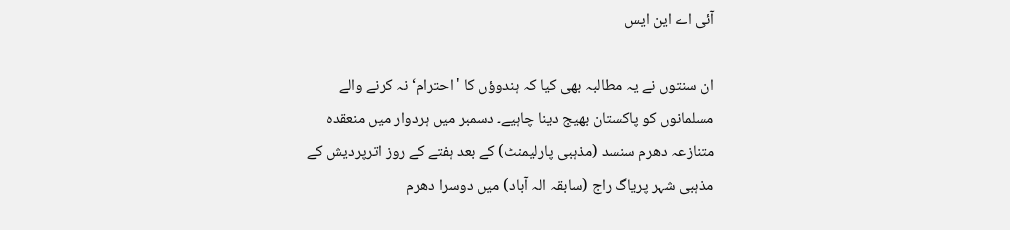آئی اے این ایس

ان سنتوں نے یہ مطالبہ بھی کیا کہ ہندوؤں کا 'احترام‘ نہ کرنے والے مسلمانوں کو پاکستان بھیج دینا چاہیے۔ دسمبر میں ہردوار میں منعقدہ متنازعہ دھرم سنسد (مذہبی پارلیمنٹ) کے بعد ہفتے کے روز اترپردیش کے مذہبی شہر پریاگ راج (سابقہ الہ آباد) میں دوسرا دھرم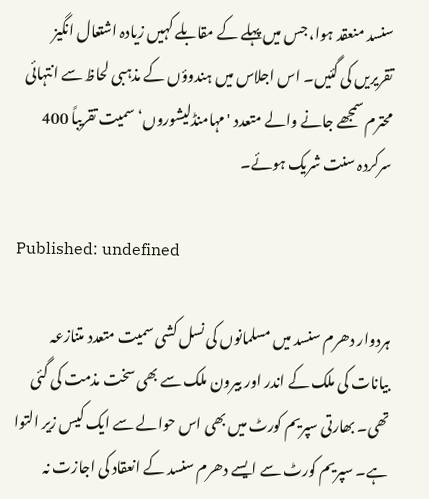سنسد منعقد ہوا، جس میں پہلے کے مقابلے کہیں زیادہ اشتعال انگیز تقریریں کی گئیں۔ اس اجلاس میں ہندوؤں کے مذہبی لحاظ سے انتہائی محترم سمجھے جانے والے متعدد 'مہامنڈلیشوروں‘ سمیت تقریباً 400 سرکردہ سنت شریک ہوئے۔

Published: undefined

ہردوار دھرم سنسد میں مسلمانوں کی نسل کشی سمیت متعدد متنازعہ بیانات کی ملک کے اندر اور بیرون ملک سے بھی سخت مذمت کی گئی تھی۔ بھارتی سپریم کورٹ میں بھی اس حوالے سے ایک کیس زیر التوا ہے۔ سپریم کورٹ سے ایسے دھرم سنسد کے انعقاد کی اجازت نہ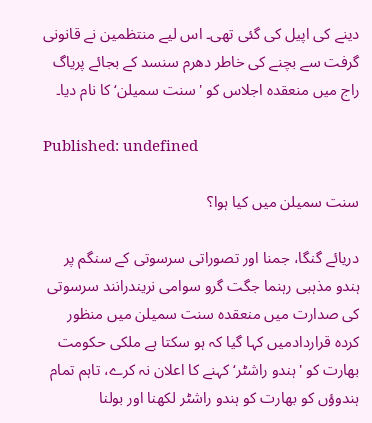دینے کی اپیل کی گئی تھی۔ اس لیے منتظمین نے قانونی گرفت سے بچنے کی خاطر دھرم سنسد کے بجائے پریاگ راج میں منعقدہ اجلاس کو 'سنت سمیلن‘ کا نام دیا۔

Published: undefined

سنت سمیلن میں کیا ہوا؟

دریائے گنگا، جمنا اور تصوراتی سرسوتی کے سنگم پر ہندو مذہبی رہنما جگت گرو سوامی نریندرانند سرسوتی کی صدارت میں منعقدہ سنت سمیلن میں منظور کردہ قراردادمیں کہا گیا کہ ہو سکتا ہے ملکی حکومت بھارت کو 'ہندو راشٹر‘ کہنے کا اعلان نہ کرے، تاہم تمام ہندوؤں کو بھارت کو ہندو راشٹر لکھنا اور بولنا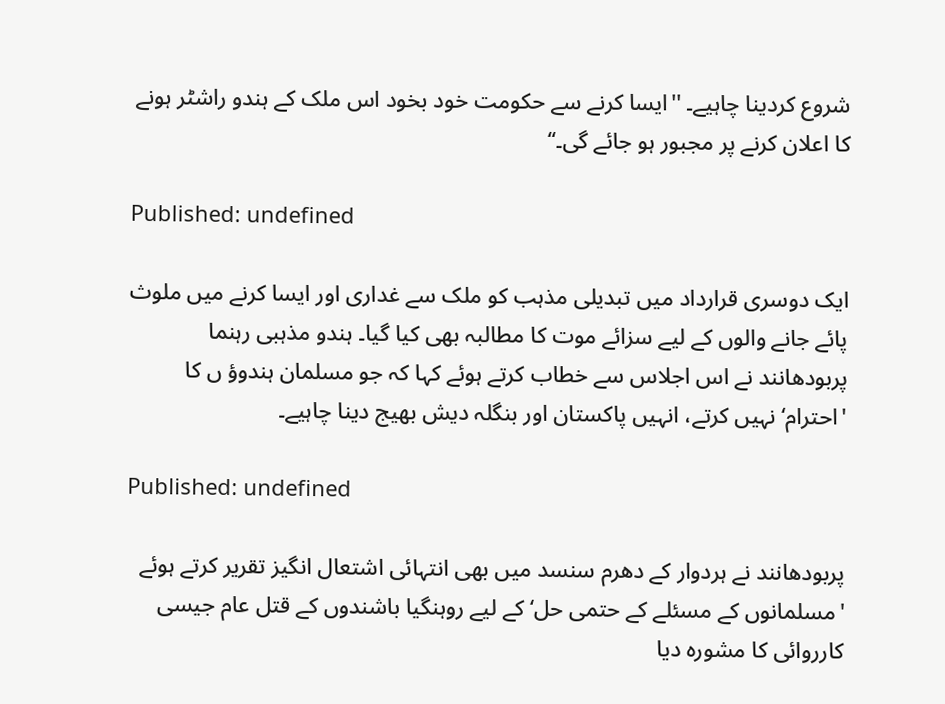شروع کردینا چاہیے۔ ''ایسا کرنے سے حکومت خود بخود اس ملک کے ہندو راشٹر ہونے کا اعلان کرنے پر مجبور ہو جائے گی۔‘‘

Published: undefined

ایک دوسری قرارداد میں تبدیلی مذہب کو ملک سے غداری اور ایسا کرنے میں ملوث پائے جانے والوں کے لیے سزائے موت کا مطالبہ بھی کیا گیا۔ ہندو مذہبی رہنما پربودھانند نے اس اجلاس سے خطاب کرتے ہوئے کہا کہ جو مسلمان ہندوؤ ں کا 'احترام‘ نہیں کرتے، انہیں پاکستان اور بنگلہ دیش بھیج دینا چاہیے۔

Published: undefined

پربودھانند نے ہردوار کے دھرم سنسد میں بھی انتہائی اشتعال انگیز تقریر کرتے ہوئے 'مسلمانوں کے مسئلے کے حتمی حل‘ کے لیے روہنگیا باشندوں کے قتل عام جیسی کارروائی کا مشورہ دیا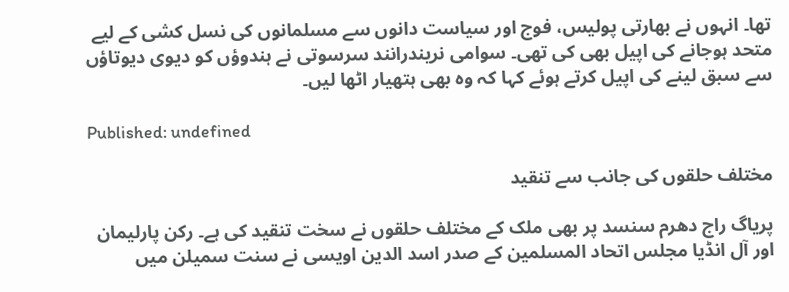تھا۔ انہوں نے بھارتی پولیس، فوج اور سیاست دانوں سے مسلمانوں کی نسل کشی کے لیے متحد ہوجانے کی اپیل بھی کی تھی۔ سوامی نریندرانند سرسوتی نے ہندوؤں کو دیوی دیوتاؤں سے سبق لینے کی اپیل کرتے ہوئے کہا کہ وہ بھی ہتھیار اٹھا لیں۔

Published: undefined

مختلف حلقوں کی جانب سے تنقید

پریاگ راج دھرم سنسد پر بھی ملک کے مختلف حلقوں نے سخت تنقید کی ہے۔ رکن پارلیمان اور آل انڈیا مجلس اتحاد المسلمین کے صدر اسد الدین اویسی نے سنت سمیلن میں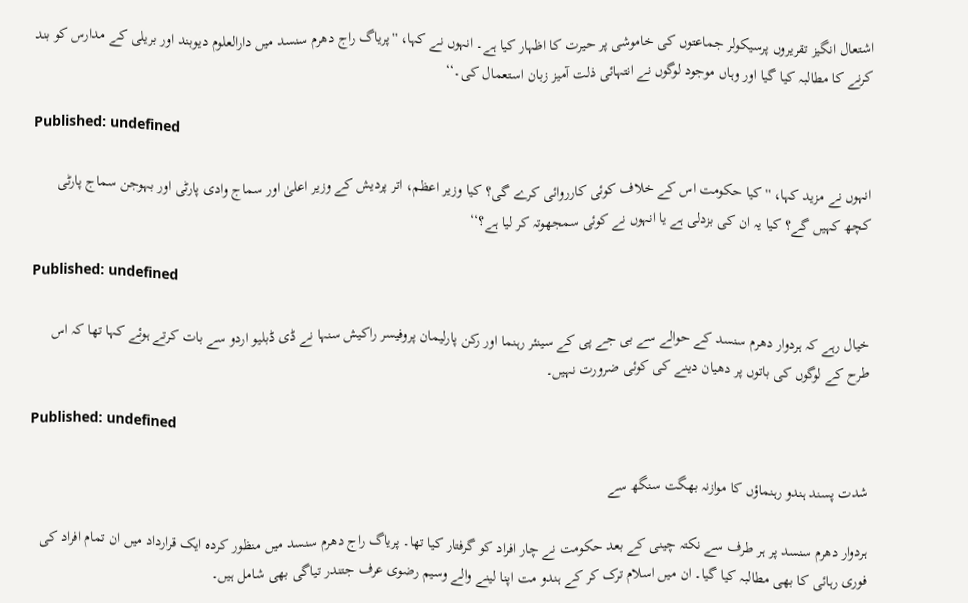اشتعال انگیز تقریروں پرسیکولر جماعتوں کی خاموشی پر حیرت کا اظہار کیا ہے۔ انہوں نے کہا، ''پریاگ راج دھرم سنسد میں دارالعلوم دیوبند اور بریلی کے مدارس کو بند کرنے کا مطالبہ کیا گیا اور وہاں موجود لوگوں نے انتہائی ذلت آمیز زبان استعمال کی۔‘‘

Published: undefined

انہوں نے مزید کہا، ''کیا حکومت اس کے خلاف کوئی کارروائی کرے گی؟ کیا وزیر اعظم، اتر پردیش کے وزیر اعلیٰ اور سماج وادی پارٹی اور بہوجن سماج پارٹی کچھ کہیں گے؟ کیا یہ ان کی بزدلی ہے یا انہوں نے کوئی سمجھوتہ کر لیا ہے؟‘‘

Published: undefined

خیال رہے کہ ہردوار دھرم سنسد کے حوالے سے بی جے پی کے سینئر رہنما اور رکن پارلیمان پروفیسر راکیش سنہا نے ڈی ڈبلیو اردو سے بات کرتے ہوئے کہا تھا کہ اس طرح کے لوگوں کی باتوں پر دھیان دینے کی کوئی ضرورت نہیں۔

Published: undefined

شدت پسند ہندو رہنماؤں کا موازنہ بھگت سنگھ سے

ہردوار دھرم سنسد پر ہر طرف سے نکتہ چینی کے بعد حکومت نے چار افراد کو گرفتار کیا تھا۔ پریاگ راج دھرم سنسد میں منظور کردہ ایک قرارداد میں ان تمام افراد کی فوری رہائی کا بھی مطالبہ کیا گیا۔ ان میں اسلام ترک کر کے ہندو مت اپنا لینے والے وسیم رضوی عرف جتندر تیاگی بھی شامل ہیں۔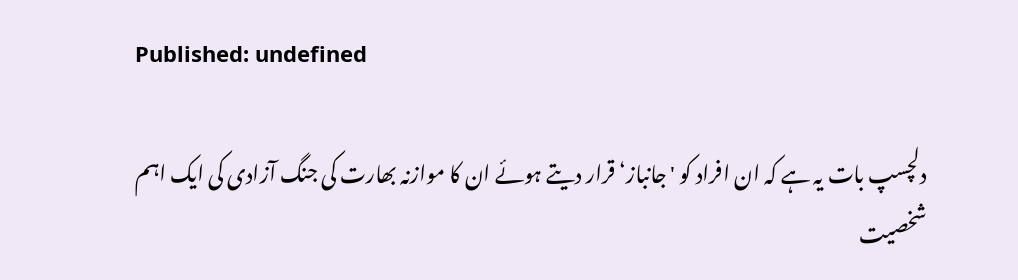Published: undefined

دلچسپ بات یہ ہے کہ ان افراد کو 'جانباز‘ قرار دیتے ہوئے ان کا موازنہ بھارت کی جنگ آزادی کی ایک اہم شخصیت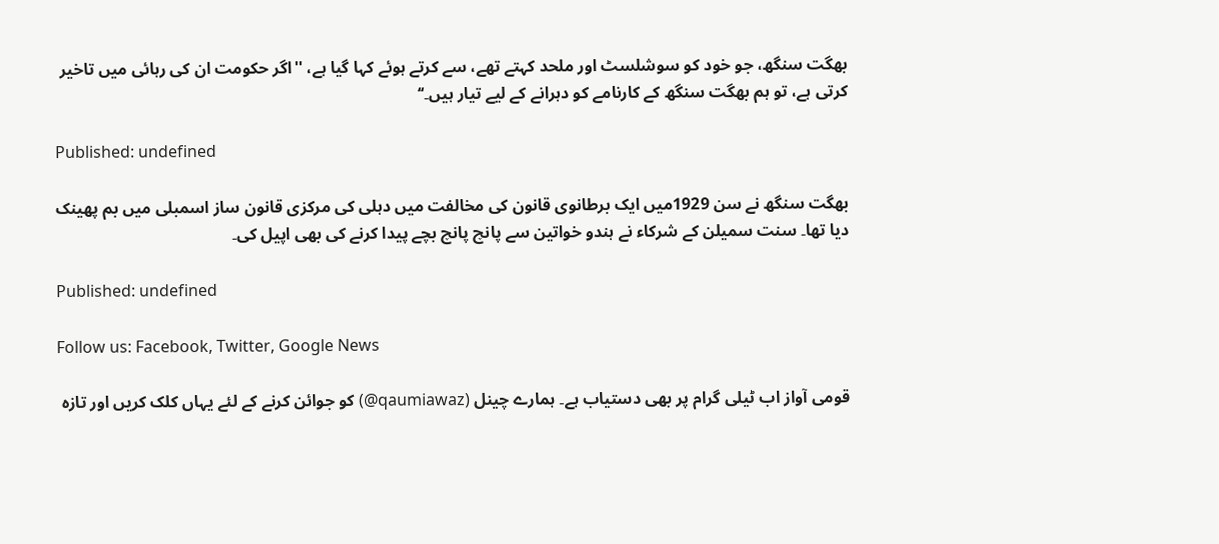بھگت سنگھ، جو خود کو سوشلسٹ اور ملحد کہتے تھے، سے کرتے ہوئے کہا گیا ہے، ''اگر حکومت ان کی رہائی میں تاخیر کرتی ہے، تو ہم بھگت سنگھ کے کارنامے کو دہرانے کے لیے تیار ہیں۔‘‘

Published: undefined

بھگت سنگھ نے سن 1929میں ایک برطانوی قانون کی مخالفت میں دہلی کی مرکزی قانون ساز اسمبلی میں بم پھینک دیا تھا۔ سنت سمیلن کے شرکاء نے ہندو خواتین سے پانچ پانچ بچے پیدا کرنے کی بھی اپیل کی۔

Published: undefined

Follow us: Facebook, Twitter, Google News

قومی آواز اب ٹیلی گرام پر بھی دستیاب ہے۔ ہمارے چینل (qaumiawaz@) کو جوائن کرنے کے لئے یہاں کلک کریں اور تازہ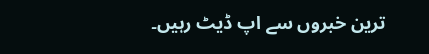ترین خبروں سے اپ ڈیٹ رہیں۔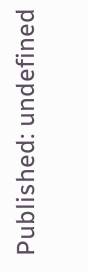Published: undefined